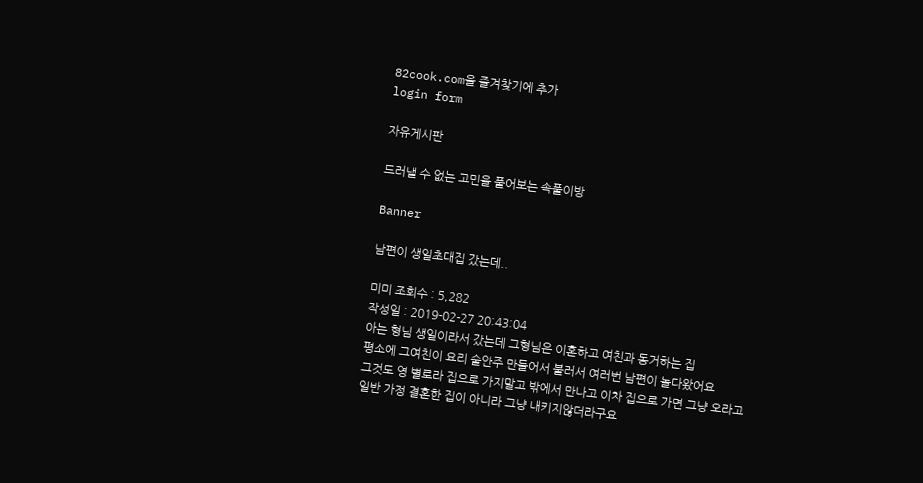82cook.com을 즐겨찾기에 추가
login form

자유게시판

드러낼 수 없는 고민을 풀어보는 속풀이방

Banner

남편이 생일초대집 갔는데..

미미 조회수 : 5,282
작성일 : 2019-02-27 20:43:04
아는 형님 생일이라서 갔는데 그형님은 이혼하고 여친과 동거하는 집
평소에 그여친이 요리 술안주 만들어서 불러서 여러번 남편이 놀다왔어요
그것도 영 별로라 집으로 가지말고 밖에서 만나고 이차 집으로 가면 그냥 오라고
일반 가정 결혼한 집이 아니라 그냥 내키지않더라구요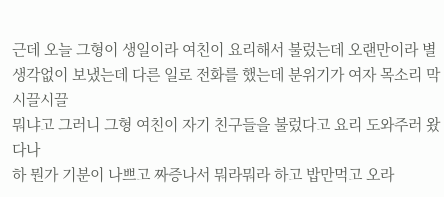근데 오늘 그형이 생일이라 여친이 요리해서 불렀는데 오랜만이라 별생각없이 보냈는데 다른 일로 전화를 했는데 분위기가 여자 목소리 막 시끌시끌
뭐냐고 그러니 그형 여친이 자기 친구들을 불렀다고 요리 도와주러 왔다나
하 뭔가 기분이 나쁘고 짜증나서 뭐라뭐라 하고 밥만먹고 오라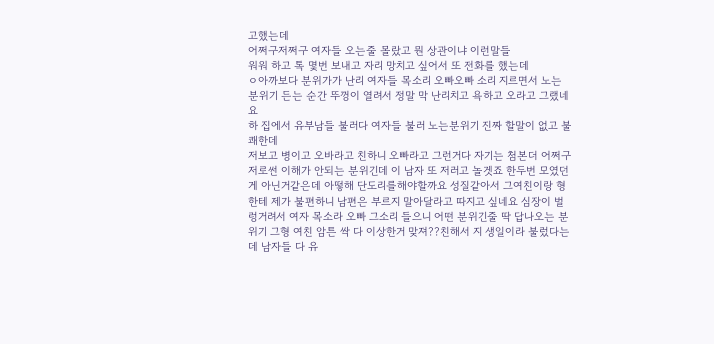고했는데
어쩌구저쩌구 여자들 오는줄 몰랐고 뭔 상관이냐 이런말들
워워 하고 톡 몇번 보내고 자리 망치고 싶어서 또 전화를 했는데
ㅇ아까보다 분위가가 난리 여자들 목소리 오빠오빠 소리 지르면서 노는 분위기 든는 순간 뚜껑이 열려서 정말 막 난리치고 욕하고 오라고 그랬네요
하 집에서 유부남들 불러다 여자들 불러 노는분위기 진짜 할말이 없고 불쾌한데
저보고 병이고 오바라고 친하니 오빠라고 그런거다 자기는 첨본더 어쩌구
저로썬 이해가 안되는 분위긴데 이 남자 또 저러고 놀겟죠 한두번 모였던게 아닌거같은데 아떻해 단도리를해야할까요 성질같아서 그여친이랑 형한테 제가 불편하니 남편은 부르지 말아달라고 따지고 싶네요 심장이 벌렁거려서 여자 목소라 오빠 그소리 들으니 어떤 분위긴줄 딱 답나오는 분위기 그형 여친 암튼 싹 다 이상한거 맞져??친해서 지 생일이라 불렀다는데 남자들 다 유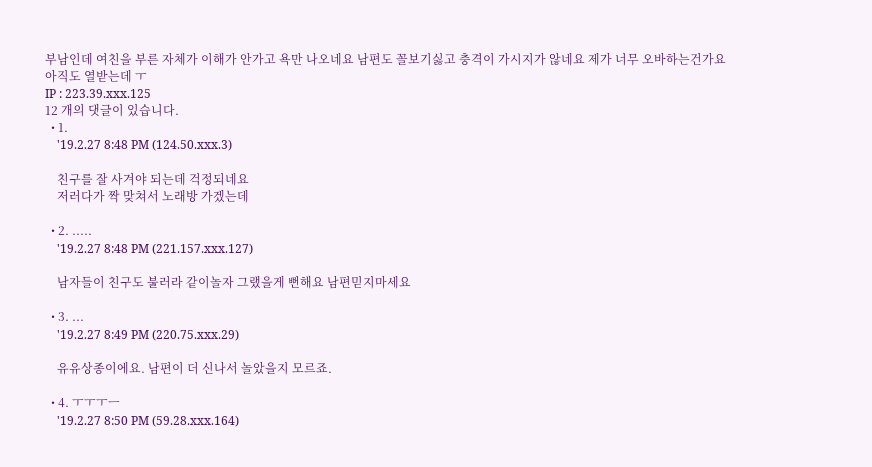부남인데 여친을 부른 자체가 이해가 안가고 욕만 나오네요 남편도 꼴보기싫고 충격이 가시지가 않네요 제가 너무 오바하는건가요 아직도 열받는데 ㅜ
IP : 223.39.xxx.125
12 개의 댓글이 있습니다.
  • 1.
    '19.2.27 8:48 PM (124.50.xxx.3)

    친구를 잘 사겨야 되는데 걱정되네요
    저러다가 짝 맞쳐서 노래방 가겠는데

  • 2. .....
    '19.2.27 8:48 PM (221.157.xxx.127)

    남자들이 친구도 불러라 같이놀자 그랬을게 뻔해요 남편믿지마세요

  • 3. ...
    '19.2.27 8:49 PM (220.75.xxx.29)

    유유상종이에요. 남편이 더 신나서 놀았을지 모르죠.

  • 4. ㅜㅜㅜㅡ
    '19.2.27 8:50 PM (59.28.xxx.164)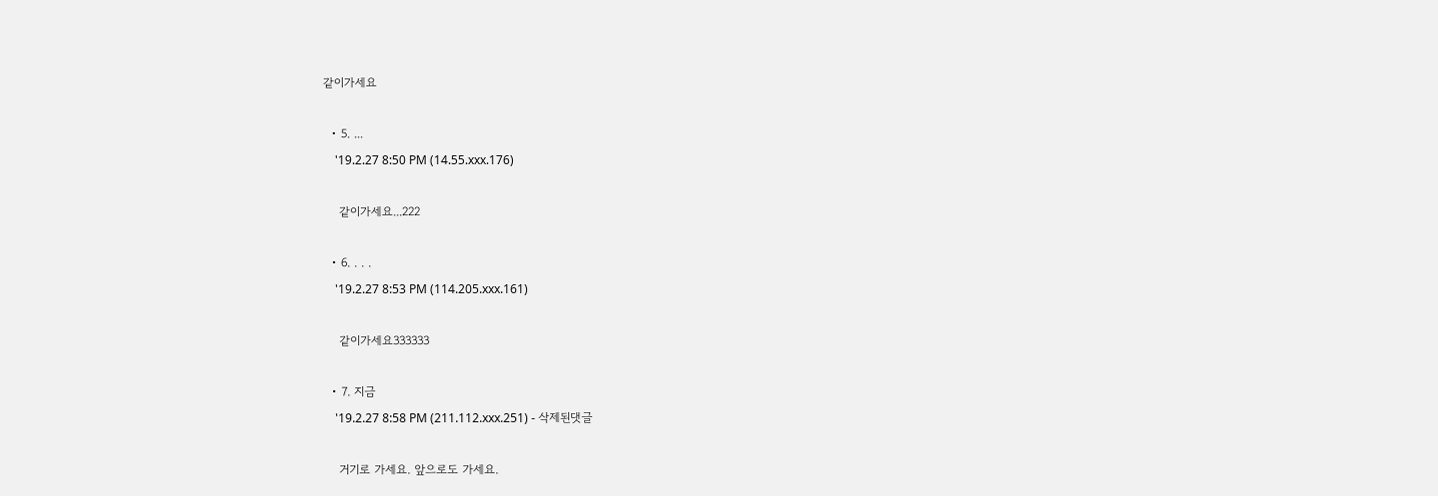같이가세요

  • 5. ...
    '19.2.27 8:50 PM (14.55.xxx.176)

    같이가세요...222

  • 6. . . .
    '19.2.27 8:53 PM (114.205.xxx.161)

    같이가세요333333

  • 7. 지금
    '19.2.27 8:58 PM (211.112.xxx.251) - 삭제된댓글

    거기로 가세요. 앞으로도 가세요.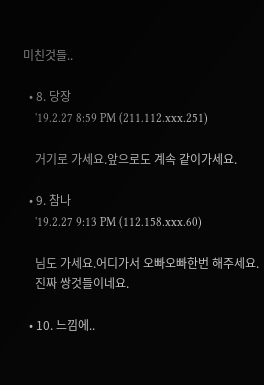미친것들..

  • 8. 당장
    '19.2.27 8:59 PM (211.112.xxx.251)

    거기로 가세요.앞으로도 계속 같이가세요.

  • 9. 참나
    '19.2.27 9:13 PM (112.158.xxx.60)

    님도 가세요.어디가서 오빠오빠한번 해주세요.
    진짜 쌍것들이네요.

  • 10. 느낌에..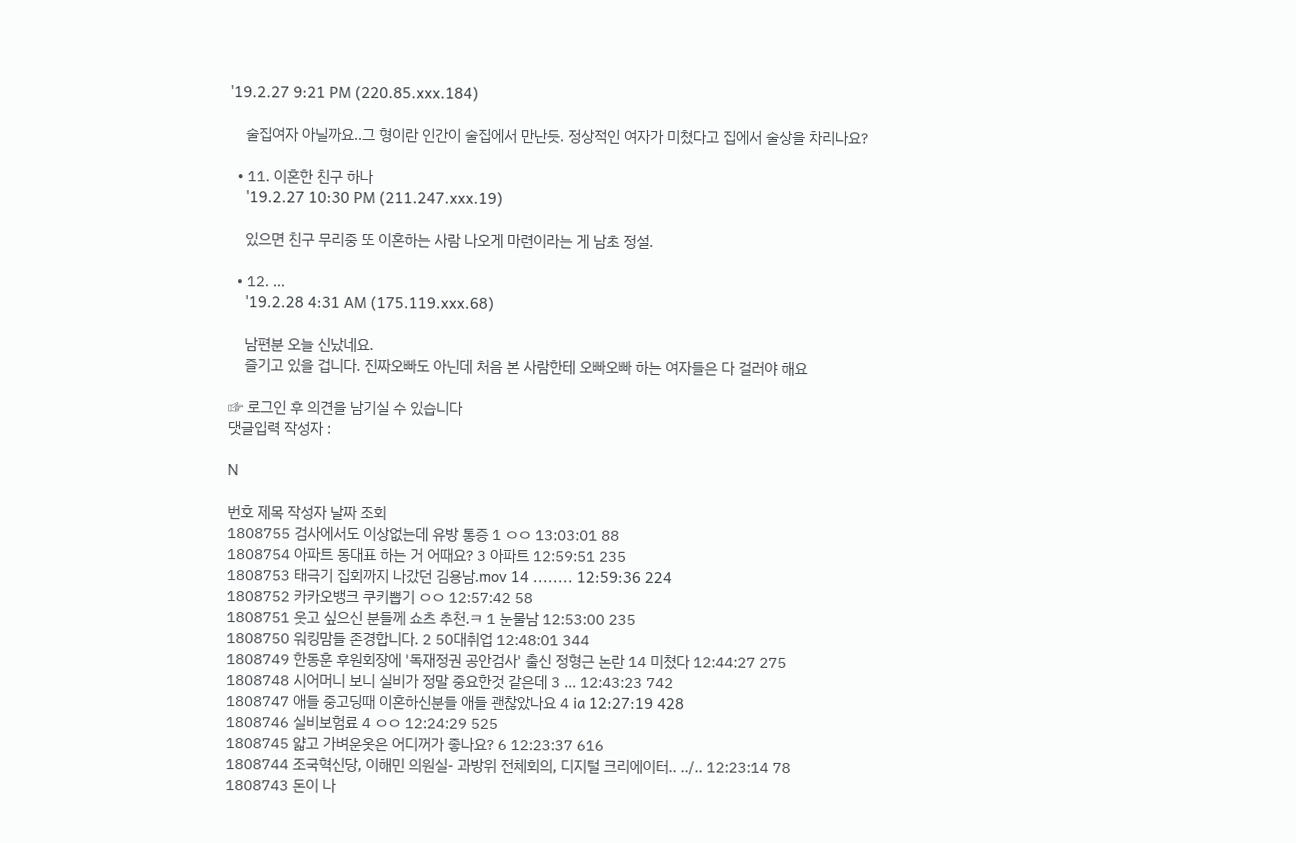'19.2.27 9:21 PM (220.85.xxx.184)

    술집여자 아닐까요..그 형이란 인간이 술집에서 만난듯. 정상적인 여자가 미쳤다고 집에서 술상을 차리나요?

  • 11. 이혼한 친구 하나
    '19.2.27 10:30 PM (211.247.xxx.19)

    있으면 친구 무리중 또 이혼하는 사람 나오게 마련이라는 게 남초 정설.

  • 12. ...
    '19.2.28 4:31 AM (175.119.xxx.68)

    남편분 오늘 신났네요.
    즐기고 있을 겁니다. 진짜오빠도 아닌데 처음 본 사람한테 오빠오빠 하는 여자들은 다 걸러야 해요

☞ 로그인 후 의견을 남기실 수 있습니다
댓글입력 작성자 :

N

번호 제목 작성자 날짜 조회
1808755 검사에서도 이상없는데 유방 통증 1 ㅇㅇ 13:03:01 88
1808754 아파트 동대표 하는 거 어때요? 3 아파트 12:59:51 235
1808753 태극기 집회까지 나갔던 김용남.mov 14 ........ 12:59:36 224
1808752 카카오뱅크 쿠키뽑기 ㅇㅇ 12:57:42 58
1808751 웃고 싶으신 분들께 쇼츠 추천.ㅋ 1 눈물남 12:53:00 235
1808750 워킹맘들 존경합니다. 2 50대취업 12:48:01 344
1808749 한동훈 후원회장에 '독재정권 공안검사' 출신 정형근 논란 14 미쳤다 12:44:27 275
1808748 시어머니 보니 실비가 정말 중요한것 같은데 3 ... 12:43:23 742
1808747 애들 중고딩때 이혼하신분들 애들 괜찮았나요 4 ia 12:27:19 428
1808746 실비보험료 4 ㅇㅇ 12:24:29 525
1808745 얇고 가벼운옷은 어디꺼가 좋나요? 6 12:23:37 616
1808744 조국혁신당, 이해민 의원실- 과방위 전체회의, 디지털 크리에이터.. ../.. 12:23:14 78
1808743 돈이 나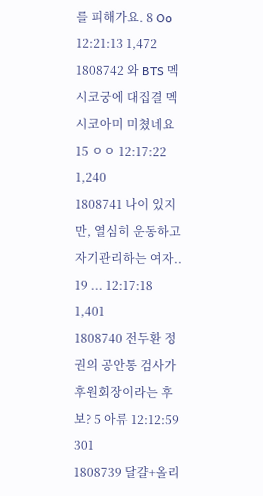를 피해가요. 8 Oo 12:21:13 1,472
1808742 와 BTS 멕시코궁에 대집결 멕시코아미 미쳤네요 15 ㅇㅇ 12:17:22 1,240
1808741 나이 있지만, 열심히 운동하고 자기관리하는 여자.. 19 ... 12:17:18 1,401
1808740 전두환 정권의 공안통 검사가 후원회장이라는 후보? 5 아류 12:12:59 301
1808739 달걀+올리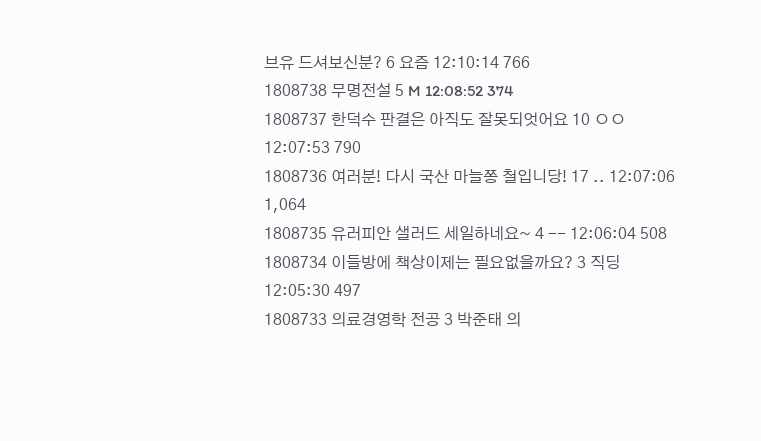브유 드셔보신분? 6 요즘 12:10:14 766
1808738 무명전설 5 M 12:08:52 374
1808737 한덕수 판결은 아직도 잘못되엇어요 10 ㅇㅇ 12:07:53 790
1808736 여러분! 다시 국산 마늘쫑 철입니당! 17 .. 12:07:06 1,064
1808735 유러피안 샐러드 세일하네요~ 4 -- 12:06:04 508
1808734 이들방에 책상이제는 필요없을까요? 3 직딩 12:05:30 497
1808733 의료경영학 전공 3 박준태 의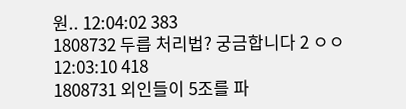원.. 12:04:02 383
1808732 두릅 처리법? 궁금합니다 2 ㅇㅇ 12:03:10 418
1808731 외인들이 5조를 파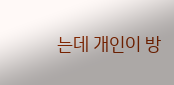는데 개인이 방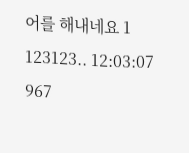어를 해내네요 1 123123.. 12:03:07 967